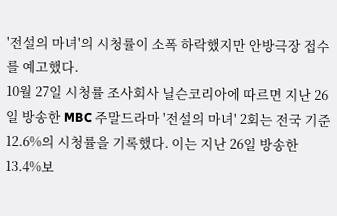'전설의 마녀'의 시청률이 소폭 하락했지만 안방극장 접수를 예고했다.
10월 27일 시청률 조사회사 닐슨코리아에 따르면 지난 26일 방송한 MBC 주말드라마 '전설의 마녀' 2회는 전국 기준 12.6%의 시청률을 기록했다. 이는 지난 26일 방송한 13.4%보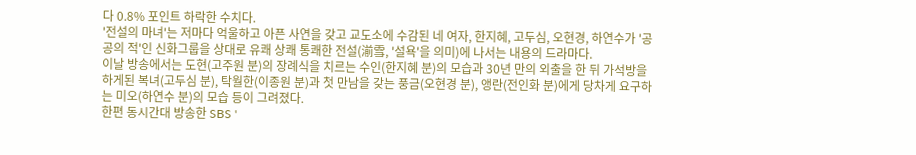다 0.8% 포인트 하락한 수치다.
'전설의 마녀'는 저마다 억울하고 아픈 사연을 갖고 교도소에 수감된 네 여자, 한지혜, 고두심, 오현경, 하연수가 '공공의 적'인 신화그룹을 상대로 유쾌 상쾌 통쾌한 전설(湔雪, '설욕'을 의미)에 나서는 내용의 드라마다.
이날 방송에서는 도현(고주원 분)의 장례식을 치르는 수인(한지혜 분)의 모습과 30년 만의 외출을 한 뒤 가석방을 하게된 복녀(고두심 분), 탁월한(이종원 분)과 첫 만남을 갖는 풍금(오현경 분), 앵란(전인화 분)에게 당차게 요구하는 미오(하연수 분)의 모습 등이 그려졌다.
한편 동시간대 방송한 SBS '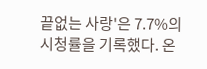끝없는 사랑'은 7.7%의 시청률을 기록했다. 온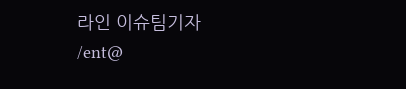라인 이슈팀기자 /ent@